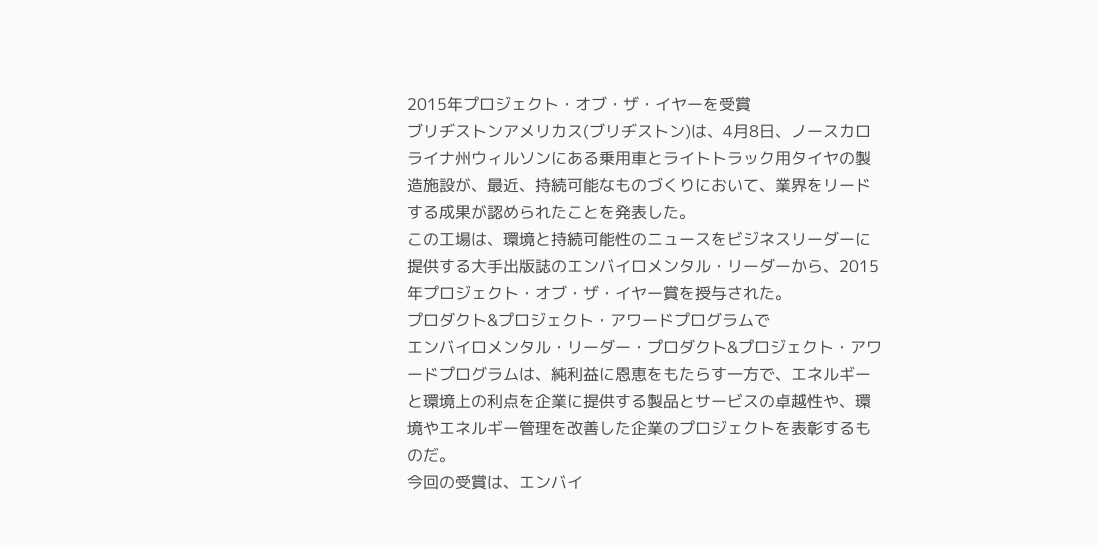2015年プロジェクト・オブ・ザ・イヤーを受賞
ブリヂストンアメリカス(ブリヂストン)は、4月8日、ノースカロライナ州ウィルソンにある乗用車とライトトラック用タイヤの製造施設が、最近、持続可能なものづくりにおいて、業界をリードする成果が認められたことを発表した。
この工場は、環境と持続可能性のニュースをビジネスリーダーに提供する大手出版誌のエンバイロメンタル・リーダーから、2015年プロジェクト・オブ・ザ・イヤー賞を授与された。
プロダクト&プロジェクト・アワードプログラムで
エンバイロメンタル・リーダー・プロダクト&プロジェクト・アワードプログラムは、純利益に恩恵をもたらす一方で、エネルギーと環境上の利点を企業に提供する製品とサービスの卓越性や、環境やエネルギー管理を改善した企業のプロジェクトを表彰するものだ。
今回の受賞は、エンバイ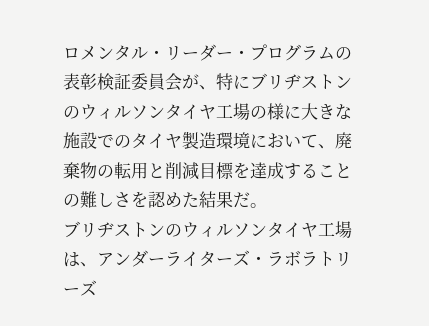ロメンタル・リーダー・プログラムの表彰検証委員会が、特にブリヂストンのウィルソンタイヤ工場の様に大きな施設でのタイヤ製造環境において、廃棄物の転用と削減目標を達成することの難しさを認めた結果だ。
ブリヂストンのウィルソンタイヤ工場は、アンダーライターズ・ラボラトリーズ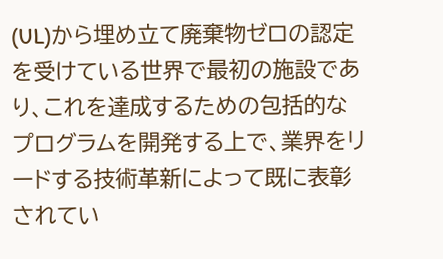(UL)から埋め立て廃棄物ゼロの認定を受けている世界で最初の施設であり、これを達成するための包括的なプログラムを開発する上で、業界をリードする技術革新によって既に表彰されてい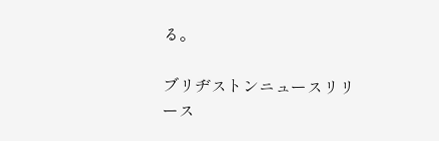る。

ブリヂストンニュースリリース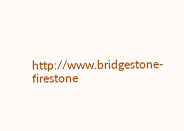http://www.bridgestone-firestone